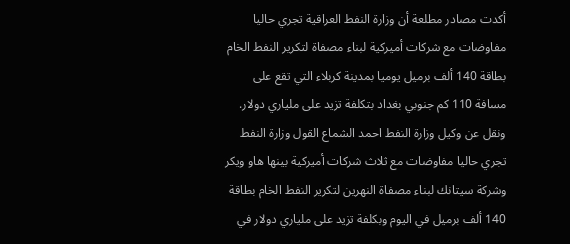أكدت مصادر مطلعة أن وزارة النفط العراقية تجري حاليا مفاوضات مع شركات أميركية لبناء مصفاة لتكرير النفط الخام بطاقة 140 ألف برميل يوميا بمدينة كربلاء التي تقع على مسافة 110 كم جنوبي بغداد بتكلفة تزيد على ملياري دولار.
ونقل عن وكيل وزارة النفط احمد الشماع القول وزارة النفط تجري حاليا مفاوضات مع ثلاث شركات أميركية بينها هاو ويكر وشركة سيتانك لبناء مصفاة النهرين لتكرير النفط الخام بطاقة 140 ألف برميل في اليوم وبكلفة تزيد على ملياري دولار في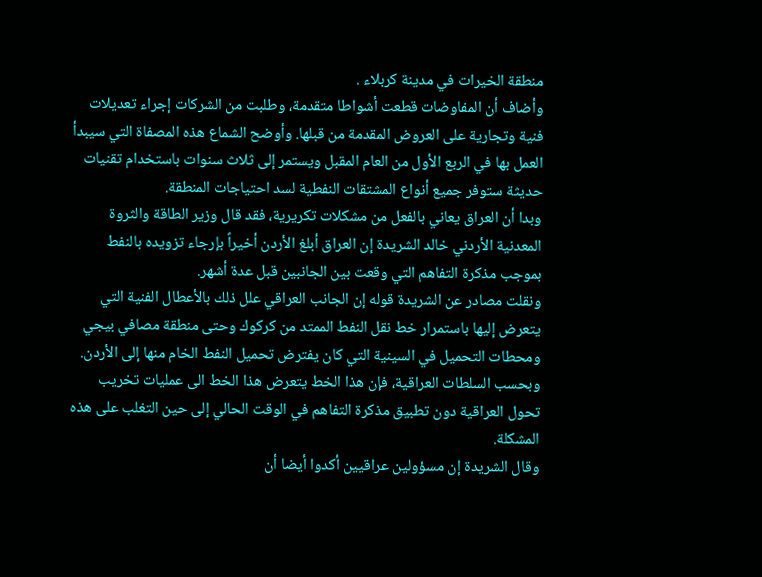منطقة الخيرات في مدينة كربلاء .
وأضاف أن المفاوضات قطعت أشواطا متقدمة، وطلبت من الشركات إجراء تعديلات فنية وتجارية على العروض المقدمة من قبلها. وأوضح الشماع هذه المصفاة التي سيبدأ العمل بها في الربع الأول من العام المقبل ويستمر إلى ثلاث سنوات باستخدام تقنيات حديثة ستوفر جميع أنواع المشتقات النفطية لسد احتياجات المنطقة.
وبدا أن العراق يعاني بالفعل من مشكلات تكريرية، فقد قال وزير الطاقة والثروة المعدنية الأردني خالد الشريدة إن العراق أبلغ الأردن أخيراً بإرجاء تزويده بالنفط بموجب مذكرة التفاهم التي وقعت بين الجانبين قبل عدة أشهر.
ونقلت مصادر عن الشريدة قوله إن الجانب العراقي علل ذلك بالأعطال الفنية التي يتعرض إليها باستمرار خط نقل النفط الممتد من كركوك وحتى منطقة مصافي بيجي ومحطات التحميل في السينية التي كان يفترض تحميل النفط الخام منها إلى الأردن.
وبحسب السلطات العراقية، فإن هذا الخط يتعرض هذا الخط الى عمليات تخريب تحول العراقية دون تطبيق مذكرة التفاهم في الوقت الحالي إلى حين التغلب على هذه المشكلة.
وقال الشريدة إن مسؤولين عراقيين أكدوا أيضا أن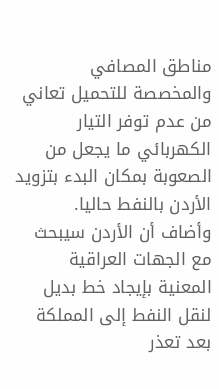مناطق المصافي والمخصصة للتحميل تعاني من عدم توفر التيار الكهربائي ما يجعل من الصعوبة بمكان البدء بتزويد الأردن بالنفط حاليا.
وأضاف أن الأردن سيبحث مع الجهات العراقية المعنية بإيجاد خط بديل لنقل النفط إلى المملكة بعد تعذر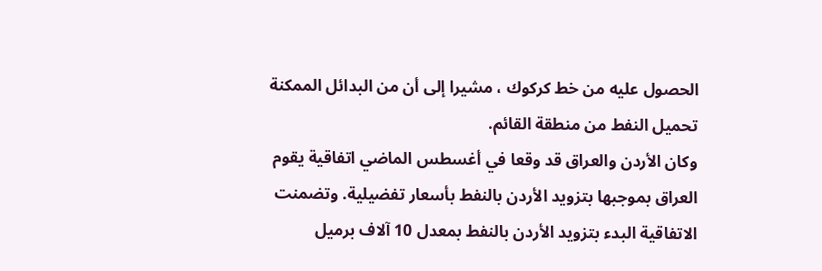الحصول عليه من خط كركوك ، مشيرا إلى أن من البدائل الممكنة تحميل النفط من منطقة القائم.
وكان الأردن والعراق قد وقعا في أغسطس الماضي اتفاقية يقوم العراق بموجبها بتزويد الأردن بالنفط بأسعار تفضيلية. وتضمنت الاتفاقية البدء بتزويد الأردن بالنفط بمعدل 10 آلاف برميل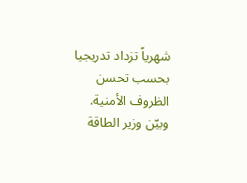شهرياً تزداد تدريجيا بحسب تحسن الظروف الأمنية.
وبيّن وزير الطاقة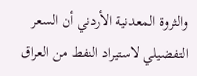والثروة المعدنية الأردني أن السعر التفضيلي لاستيراد النفط من العراق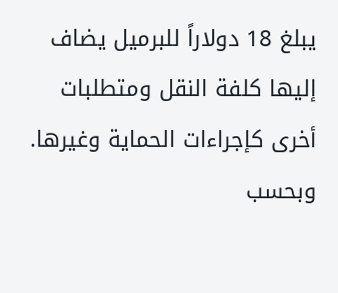يبلغ 18 دولاراً للبرميل يضاف إليها كلفة النقل ومتطلبات أخرى كإجراءات الحماية وغيرها. وبحسب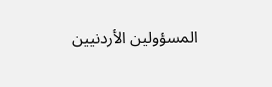المسؤولين الأردنيين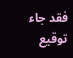فقد جاء توقيع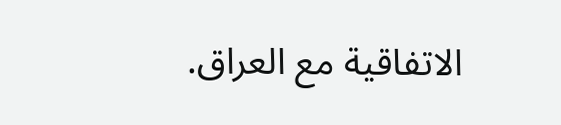الاتفاقية مع العراق.